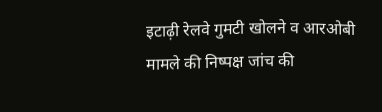इटाढ़ी रेलवे गुमटी खोलने व आरओबी मामले की निष्पक्ष जांच की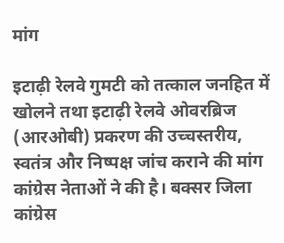मांग

इटाढ़ी रेलवे गुमटी को तत्काल जनहित में खोलने तथा इटाढ़ी रेलवे ओवरब्रिज (आरओबी) प्रकरण की उच्चस्तरीय, स्वतंत्र और निष्पक्ष जांच कराने की मांग कांग्रेस नेताओं ने की है। बक्सर जिला कांग्रेस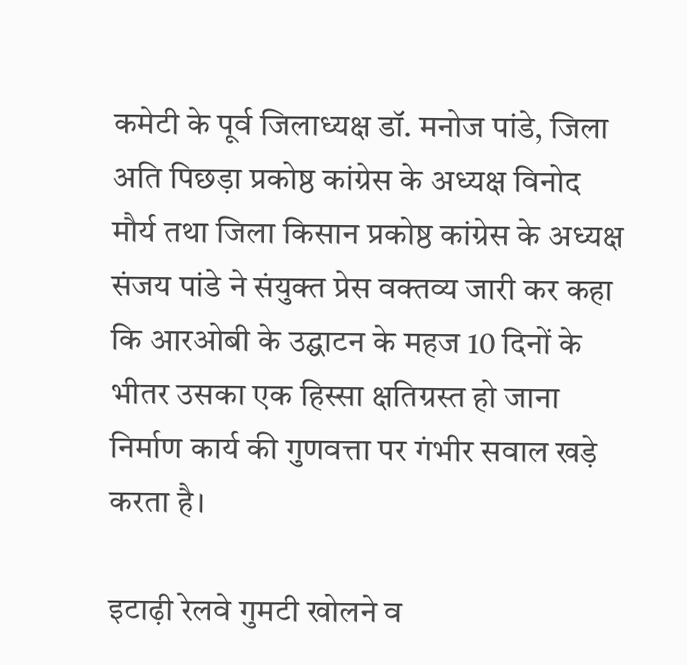कमेटी के पूर्व जिलाध्यक्ष डॉ. मनोज पांडे, जिला अति पिछड़ा प्रकोष्ठ कांग्रेस के अध्यक्ष विनोद मौर्य तथा जिला किसान प्रकोष्ठ कांग्रेस के अध्यक्ष संजय पांडे ने संयुक्त प्रेस वक्तव्य जारी कर कहा कि आरओबी के उद्घाटन के महज 10 दिनों के भीतर उसका एक हिस्सा क्षतिग्रस्त हो जाना निर्माण कार्य की गुणवत्ता पर गंभीर सवाल खड़े करता है।

इटाढ़ी रेलवे गुमटी खोलने व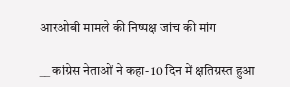आरओबी मामले की निष्पक्ष जांच की मांग

__ कांग्रेस नेताओं ने कहा- 10 दिन में क्षतिग्रस्त हुआ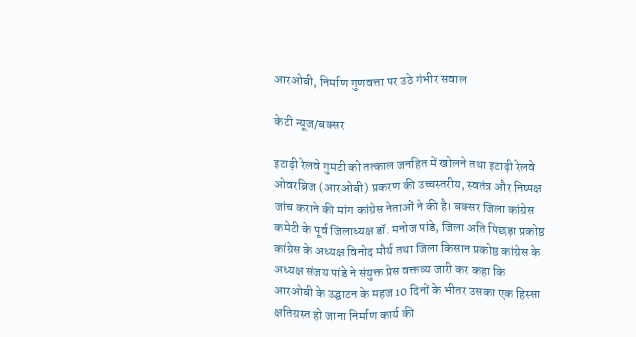आरओबी, निर्माण गुणवत्ता पर उठे गंभीर सवाल

केटी न्यूज/बक्सर

इटाढ़ी रेलवे गुमटी को तत्काल जनहित में खोलने तथा इटाढ़ी रेलवे ओवरब्रिज (आरओबी) प्रकरण की उच्चस्तरीय, स्वतंत्र और निष्पक्ष जांच कराने की मांग कांग्रेस नेताओं ने की है। बक्सर जिला कांग्रेस कमेटी के पूर्व जिलाध्यक्ष डॉ. मनोज पांडे, जिला अति पिछड़ा प्रकोष्ठ कांग्रेस के अध्यक्ष विनोद मौर्य तथा जिला किसान प्रकोष्ठ कांग्रेस के अध्यक्ष संजय पांडे ने संयुक्त प्रेस वक्तव्य जारी कर कहा कि आरओबी के उद्घाटन के महज 10 दिनों के भीतर उसका एक हिस्सा क्षतिग्रस्त हो जाना निर्माण कार्य की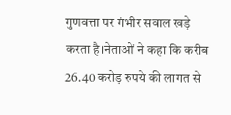गुणवत्ता पर गंभीर सवाल खड़े करता है।नेताओं ने कहा कि करीब 26.40 करोड़ रुपये की लागत से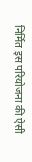निर्मित इस परियोजना की ऐसी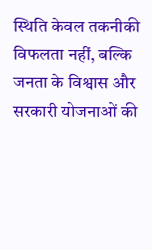स्थिति केवल तकनीकी विफलता नहीं, बल्कि जनता के विश्वास और सरकारी योजनाओं की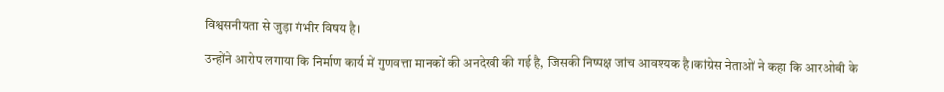विश्वसनीयता से जुड़ा गंभीर विषय है।

उन्होंने आरोप लगाया कि निर्माण कार्य में गुणवत्ता मानकों की अनदेखी की गई है, जिसकी निष्पक्ष जांच आवश्यक है।कांग्रेस नेताओं ने कहा कि आरओबी के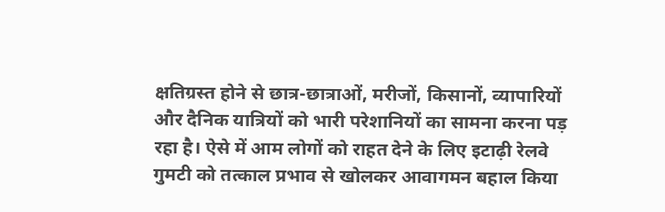क्षतिग्रस्त होने से छात्र-छात्राओं, मरीजों, किसानों, व्यापारियों और दैनिक यात्रियों को भारी परेशानियों का सामना करना पड़ रहा है। ऐसे में आम लोगों को राहत देने के लिए इटाढ़ी रेलवे गुमटी को तत्काल प्रभाव से खोलकर आवागमन बहाल किया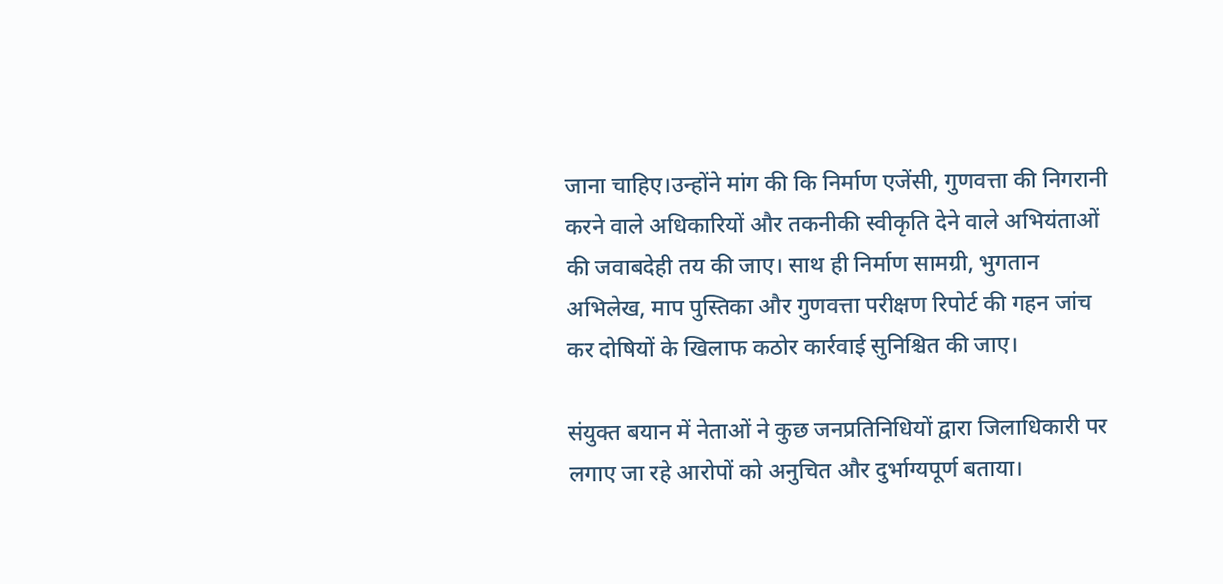जाना चाहिए।उन्होंने मांग की कि निर्माण एजेंसी, गुणवत्ता की निगरानी करने वाले अधिकारियों और तकनीकी स्वीकृति देने वाले अभियंताओं की जवाबदेही तय की जाए। साथ ही निर्माण सामग्री, भुगतान अभिलेख, माप पुस्तिका और गुणवत्ता परीक्षण रिपोर्ट की गहन जांच कर दोषियों के खिलाफ कठोर कार्रवाई सुनिश्चित की जाए।

संयुक्त बयान में नेताओं ने कुछ जनप्रतिनिधियों द्वारा जिलाधिकारी पर लगाए जा रहे आरोपों को अनुचित और दुर्भाग्यपूर्ण बताया।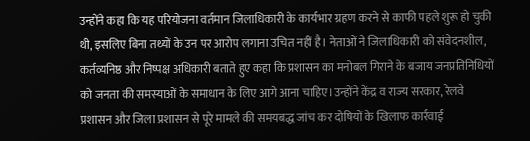उन्होंने कहा कि यह परियोजना वर्तमान जिलाधिकारी के कार्यभार ग्रहण करने से काफी पहले शुरू हो चुकी थी, इसलिए बिना तथ्यों के उन पर आरोप लगाना उचित नहीं है। नेताओं ने जिलाधिकारी को संवेदनशील, कर्तव्यनिष्ठ और निष्पक्ष अधिकारी बताते हुए कहा कि प्रशासन का मनोबल गिराने के बजाय जनप्रतिनिधियों को जनता की समस्याओं के समाधान के लिए आगे आना चाहिए।उन्होंने केंद्र व राज्य सरकार, रेलवे प्रशासन और जिला प्रशासन से पूरे मामले की समयबद्ध जांच कर दोषियों के खिलाफ कार्रवाई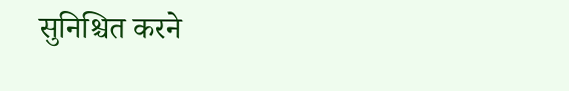सुनिश्चित करने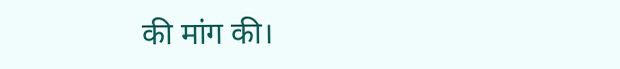की मांग की।